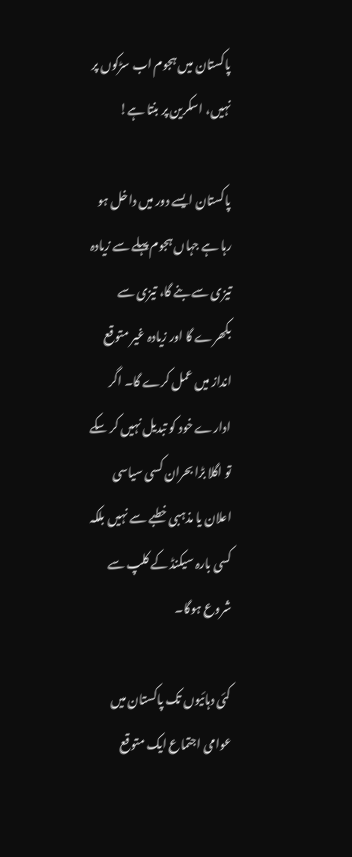پاکستان میں ہجوم اب سڑکوں پر نہیں، اسکرین پر بنتا ہے!

پاکستان ایسے دور میں داخل ہو رہا ہے جہاں ہجوم پہلے سے زیادہ تیزی سے بنے گا، تیزی سے بکھرے گا اور زیادہ غیر متوقع انداز میں عمل کرے گا۔ اگر ادارے خود کو تبدیل نہیں کر سکے تو اگلا بڑا بحران کسی سیاسی اعلان یا مذہبی خطبے سے نہیں بلکہ کسی بارہ سیکنڈ کے کلپ سے شروع ہوگا۔

کئی دہائیوں تک پاکستان میں عوامی اجتماع ایک متوقع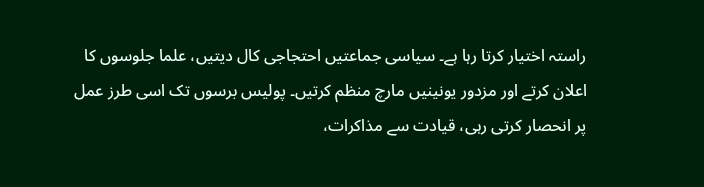راستہ اختیار کرتا رہا ہے۔ سیاسی جماعتیں احتجاجی کال دیتیں، علما جلوسوں کا اعلان کرتے اور مزدور یونینیں مارچ منظم کرتیں۔ پولیس برسوں تک اسی طرز عمل پر انحصار کرتی رہی، قیادت سے مذاکرات،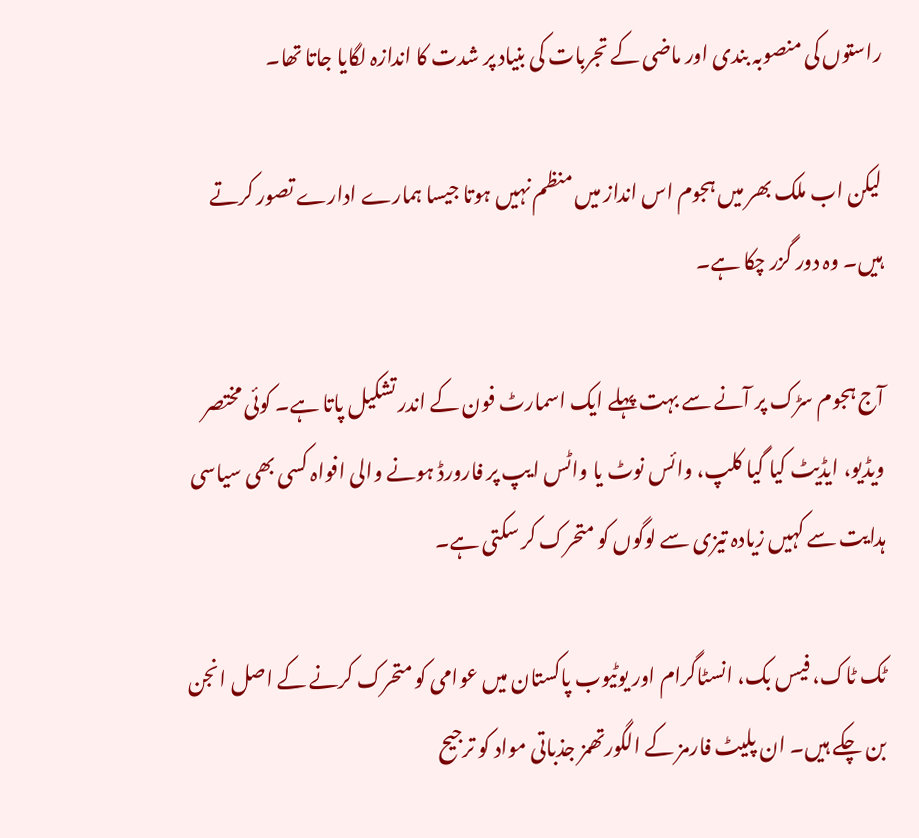راستوں کی منصوبہ بندی اور ماضی کے تجربات کی بنیاد پر شدت کا اندازہ لگایا جاتا تھا۔

لیکن اب ملک بھر میں ہجوم اس انداز میں منظم نہیں ہوتا جیسا ہمارے ادارے تصور کرتے ہیں۔ وہ دور گزر چکا ہے۔

آج ہجوم سڑک پر آنے سے بہت پہلے ایک اسمارٹ فون کے اندر تشکیل پاتا ہے۔ کوئی مختصر ویڈیو، ایڈیٹ کیا گیا کلپ، وائس نوٹ یا واٹس ایپ پر فارورڈ ہونے والی افواہ کسی بھی سیاسی ہدایت سے کہیں زیادہ تیزی سے لوگوں کو متحرک کر سکتی ہے۔

ٹک ٹاک، فیس بک، انسٹاگرام اور یوٹیوب پاکستان میں عوامی کو متحرک کرنے کے اصل انجن بن چکے ہیں۔ ان پلیٹ فارمز کے الگورتھمز جذباتی مواد کو ترجیح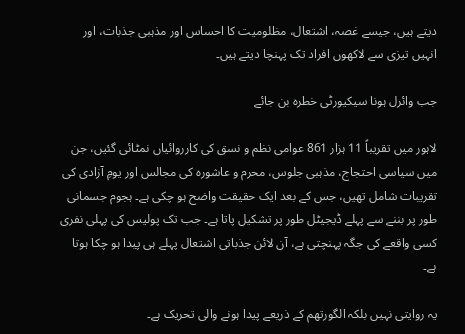دیتے ہیں، جیسے غصہ، اشتعال، مظلومیت کا احساس اور مذہبی جذبات، اور انہیں تیزی سے لاکھوں افراد تک پہنچا دیتے ہیں۔

جب وائرل ہونا سیکیورٹی خطرہ بن جائے

لاہور میں تقریباً 11 ہزار 861 عوامی نظم و نسق کی کارروائیاں نمٹائی گئیں، جن میں سیاسی احتجاج، مذہبی جلوس، محرم و عاشورہ کی مجالس اور یومِ آزادی کی تقریبات شامل تھیں، جس کے بعد ایک حقیقت واضح ہو چکی ہے۔ ہجوم جسمانی طور پر بننے سے پہلے ڈیجیٹل طور پر تشکیل پاتا ہے۔ جب تک پولیس کی پہلی نفری کسی واقعے کی جگہ پہنچتی ہے، آن لائن جذباتی اشتعال پہلے ہی پیدا ہو چکا ہوتا ہے۔

یہ روایتی نہیں بلکہ الگورتھم کے ذریعے پیدا ہونے والی تحریک ہے۔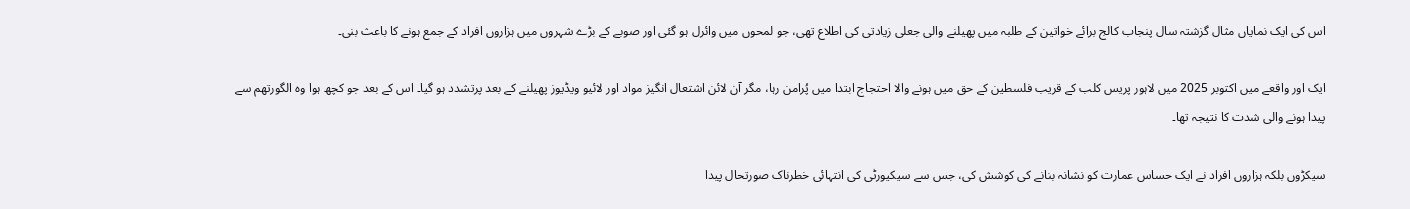اس کی ایک نمایاں مثال گزشتہ سال پنجاب کالج برائے خواتین کے طلبہ میں پھیلنے والی جعلی زیادتی کی اطلاع تھی، جو لمحوں میں وائرل ہو گئی اور صوبے کے بڑے شہروں میں ہزاروں افراد کے جمع ہونے کا باعث بنی۔

ایک اور واقعے میں اکتوبر 2025 میں لاہور پریس کلب کے قریب فلسطین کے حق میں ہونے والا احتجاج ابتدا میں پُرامن رہا، مگر آن لائن اشتعال انگیز مواد اور لائیو ویڈیوز پھیلنے کے بعد پرتشدد ہو گیا۔ اس کے بعد جو کچھ ہوا وہ الگورتھم سے پیدا ہونے والی شدت کا نتیجہ تھا۔

سیکڑوں بلکہ ہزاروں افراد نے ایک حساس عمارت کو نشانہ بنانے کی کوشش کی، جس سے سیکیورٹی کی انتہائی خطرناک صورتحال پیدا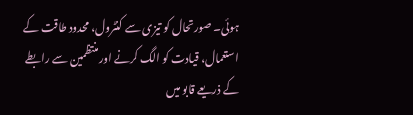ہوئی۔ صورتحال کو تیزی سے کنٹرول، محدود طاقت کے استعمال، قیادت کو الگ کرنے اور منتظمین سے رابطے کے ذریعے قابو میں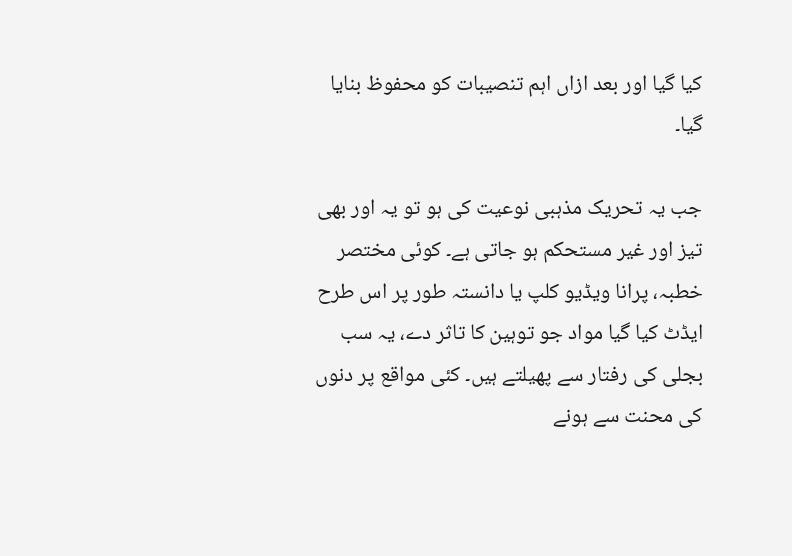کیا گیا اور بعد ازاں اہم تنصیبات کو محفوظ بنایا گیا۔

جب یہ تحریک مذہبی نوعیت کی ہو تو یہ اور بھی تیز اور غیر مستحکم ہو جاتی ہے۔ کوئی مختصر خطبہ، پرانا ویڈیو کلپ یا دانستہ طور پر اس طرح ایڈٹ کیا گیا مواد جو توہین کا تاثر دے، یہ سب بجلی کی رفتار سے پھیلتے ہیں۔ کئی مواقع پر دنوں کی محنت سے ہونے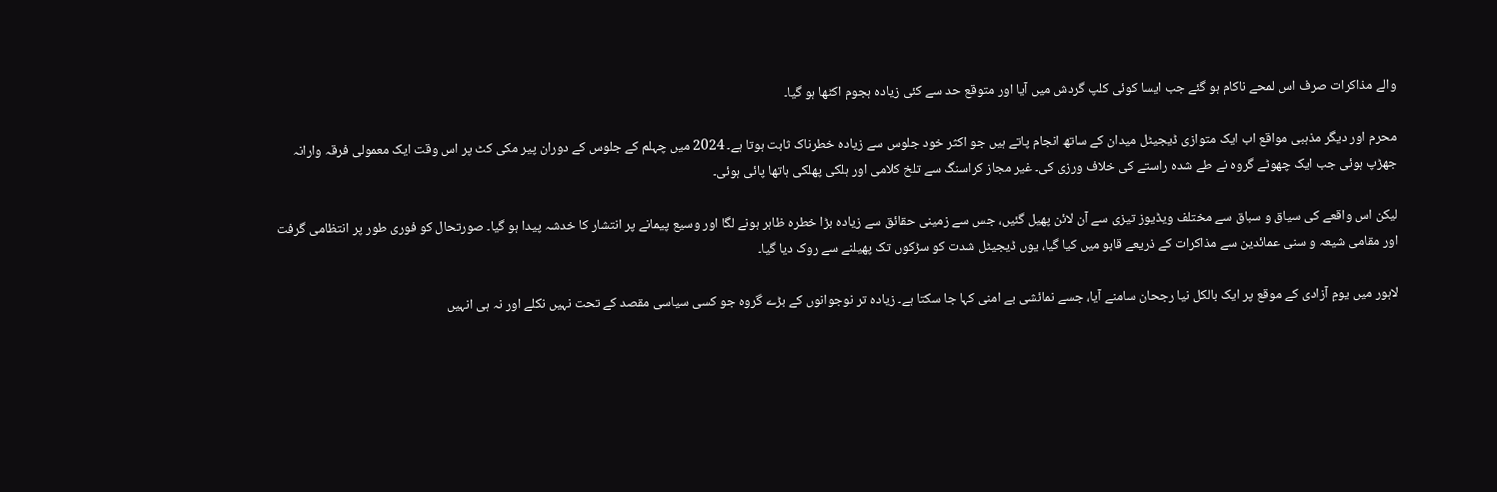والے مذاکرات صرف اس لمحے ناکام ہو گئے جب ایسا کوئی کلپ گردش میں آیا اور متوقع حد سے کئی زیادہ ہجوم اکٹھا ہو گیا۔

محرم اور دیگر مذہبی مواقع اب ایک متوازی ڈیجیٹل میدان کے ساتھ انجام پاتے ہیں جو اکثر خود جلوس سے زیادہ خطرناک ثابت ہوتا ہے۔ 2024 میں چہلم کے جلوس کے دوران پیر مکی کٹ پر اس وقت ایک معمولی فرقہ وارانہ جھڑپ ہوئی جب ایک چھوٹے گروہ نے طے شدہ راستے کی خلاف ورزی کی۔ غیر مجاز کراسنگ سے تلخ کلامی اور ہلکی پھلکی ہاتھا پائی ہوئی۔

لیکن اس واقعے کی سیاق و سباق سے مختلف ویڈیوز تیزی سے آن لائن پھیل گئیں، جس سے زمینی حقائق سے زیادہ بڑا خطرہ ظاہر ہونے لگا اور وسیع پیمانے پر انتشار کا خدشہ پیدا ہو گیا۔ صورتحال کو فوری طور پر انتظامی گرفت اور مقامی شیعہ و سنی عمائدین سے مذاکرات کے ذریعے قابو میں کیا گیا، یوں ڈیجیٹل شدت کو سڑکوں تک پھیلنے سے روک دیا گیا۔

لاہور میں یومِ آزادی کے موقع پر ایک بالکل نیا رجحان سامنے آیا، جسے نمائشی بے امنی کہا جا سکتا ہے۔ زیادہ تر نوجوانوں کے بڑے گروہ جو کسی سیاسی مقصد کے تحت نہیں نکلے اور نہ ہی انہیں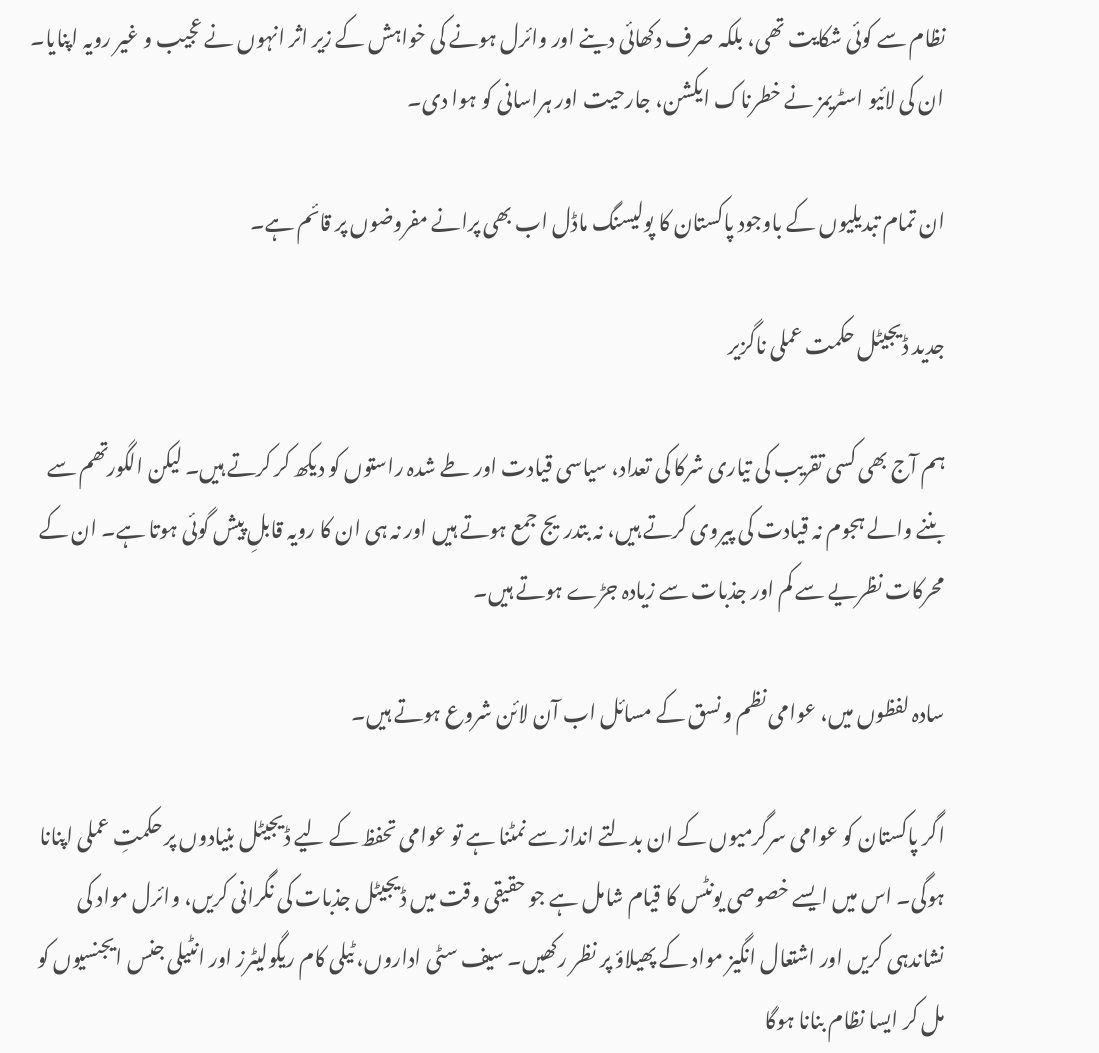نظام سے کوئی شکایت تھی، بلکہ صرف دکھائی دینے اور وائرل ہونے کی خواہش کے زیر اثر انہوں نے عجیب و غیر رویہ اپنایا۔ ان کی لائیو اسٹریمز نے خطرناک ایکشن، جارحیت اور ہراسانی کو ہوا دی۔

ان تمام تبدیلیوں کے باوجود پاکستان کا پولیسنگ ماڈل اب بھی پرانے مفروضوں پر قائم ہے۔

جدید ڈیجیٹل حکمت عملی ناگزیر

ہم آج بھی کسی تقریب کی تیاری شرکا کی تعداد، سیاسی قیادت اور طے شدہ راستوں کو دیکھ کر کرتے ہیں۔ لیکن الگورتھم سے بننے والے ہجوم نہ قیادت کی پیروی کرتے ہیں، نہ بتدریج جمع ہوتے ہیں اور نہ ہی ان کا رویہ قابلِ پیش گوئی ہوتا ہے۔ ان کے محرکات نظریے سے کم اور جذبات سے زیادہ جڑے ہوتے ہیں۔

سادہ لفظوں میں، عوامی نظم و نسق کے مسائل اب آن لائن شروع ہوتے ہیں۔

اگر پاکستان کو عوامی سرگرمیوں کے ان بدلتے انداز سے نمٹنا ہے تو عوامی تحفظ کے لیے ڈیجیٹل بنیادوں پر حکمتِ عملی اپنانا ہوگی۔ اس میں ایسے خصوصی یونٹس کا قیام شامل ہے جو حقیقی وقت میں ڈیجیٹل جذبات کی نگرانی کریں، وائرل مواد کی نشاندہی کریں اور اشتعال انگیز مواد کے پھیلاؤ پر نظر رکھیں۔ سیف سٹی اداروں، ٹیلی کام ریگولیٹرز اور انٹیلی جنس ایجنسیوں کو مل کر ایسا نظام بنانا ہوگا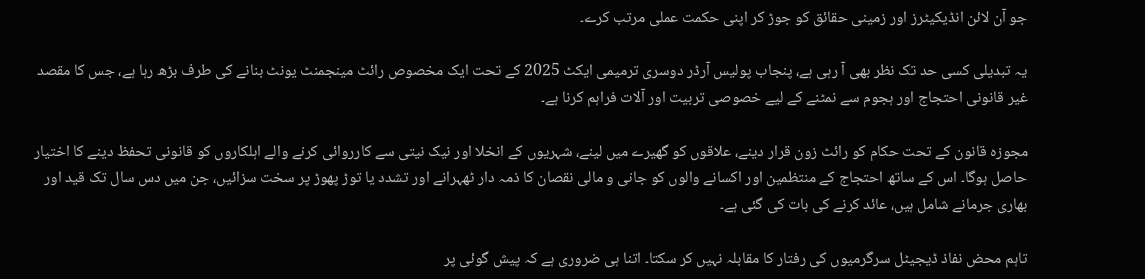جو آن لائن انڈیکیٹرز اور زمینی حقائق کو جوڑ کر اپنی حکمت عملی مرتب کرے۔

یہ تبدیلی کسی حد تک نظر بھی آ رہی ہے، پنجاب پولیس آرڈر دوسری ترمیمی ایکٹ 2025 کے تحت ایک مخصوص رائٹ مینجمنٹ یونٹ بنانے کی طرف بڑھ رہا ہے، جس کا مقصد غیر قانونی احتجاج اور ہجوم سے نمٹنے کے لیے خصوصی تربیت اور آلات فراہم کرنا ہے۔

مجوزہ قانون کے تحت حکام کو رائٹ زون قرار دینے، علاقوں کو گھیرے میں لینے، شہریوں کے انخلا اور نیک نیتی سے کارروائی کرنے والے اہلکاروں کو قانونی تحفظ دینے کا اختیار حاصل ہوگا۔ اس کے ساتھ احتجاج کے منتظمین اور اکسانے والوں کو جانی و مالی نقصان کا ذمہ دار ٹھہرانے اور تشدد یا توڑ پھوڑ پر سخت سزائیں، جن میں دس سال تک قید اور بھاری جرمانے شامل ہیں، عائد کرنے کی بات کی گئی ہے۔

تاہم محض نفاذ ڈیجیٹل سرگرمیوں کی رفتار کا مقابلہ نہیں کر سکتا۔ اتنا ہی ضروری ہے کہ پیش گوئی پر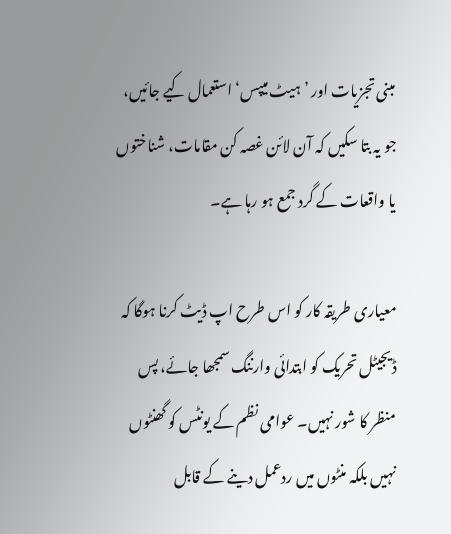مبنی تجزیات اور ’ہیٹ میپس‘ استعمال کیے جائیں، جو یہ بتا سکیں کہ آن لائن غصہ کن مقامات، شناختوں یا واقعات کے گرد جمع ہو رہا ہے۔

معیاری طریقہ کار کو اس طرح اپ ڈیٹ کرنا ہوگا کہ ڈیجیٹل تحریک کو ابتدائی وارننگ سمجھا جائے، پس منظر کا شور نہیں۔ عوامی نظم کے یونٹس کو گھنٹوں نہیں بلکہ منٹوں میں ردعمل دینے کے قابل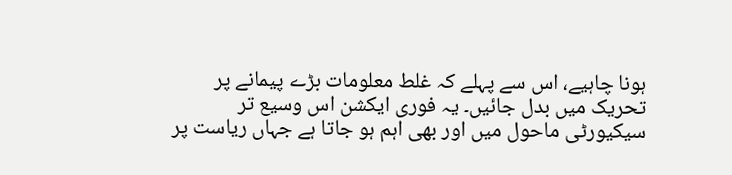ہونا چاہیے، اس سے پہلے کہ غلط معلومات بڑے پیمانے پر تحریک میں بدل جائیں۔ یہ فوری ایکشن اس وسیع تر سیکیورٹی ماحول میں اور بھی اہم ہو جاتا ہے جہاں ریاست پر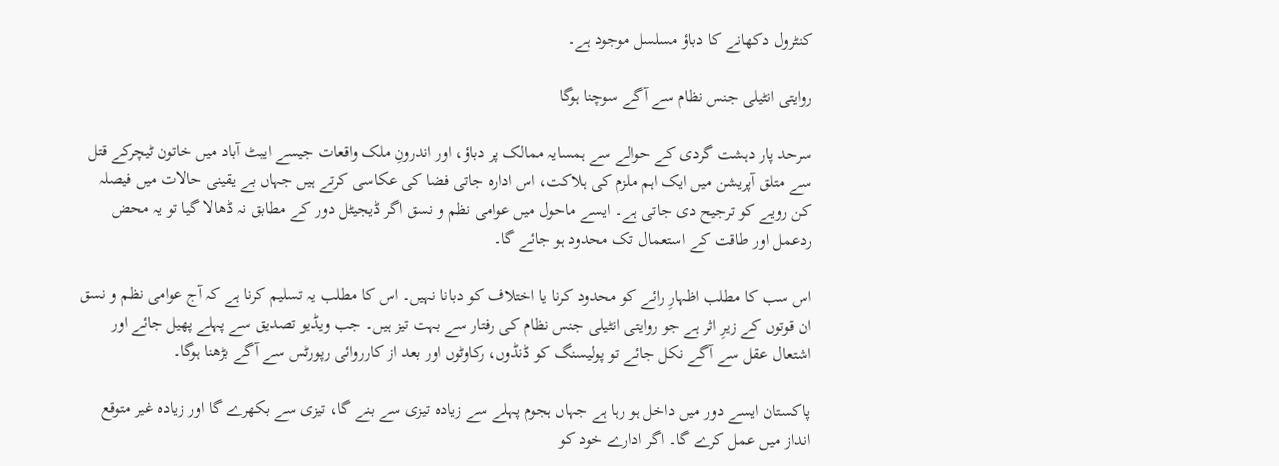کنٹرول دکھانے کا دباؤ مسلسل موجود ہے۔

روایتی انٹیلی جنس نظام سے آگے سوچنا ہوگا

سرحد پار دہشت گردی کے حوالے سے ہمسایہ ممالک پر دباؤ، اور اندرونِ ملک واقعات جیسے ایبٹ آباد میں خاتون ٹیچرکے قتل سے متلق آپریشن میں ایک اہم ملزم کی ہلاکت، اس ادارہ جاتی فضا کی عکاسی کرتے ہیں جہاں بے یقینی حالات میں فیصلہ کن رویے کو ترجیح دی جاتی ہے۔ ایسے ماحول میں عوامی نظم و نسق اگر ڈیجیٹل دور کے مطابق نہ ڈھالا گیا تو یہ محض ردعمل اور طاقت کے استعمال تک محدود ہو جائے گا۔

اس سب کا مطلب اظہارِ رائے کو محدود کرنا یا اختلاف کو دبانا نہیں۔ اس کا مطلب یہ تسلیم کرنا ہے کہ آج عوامی نظم و نسق ان قوتوں کے زیرِ اثر ہے جو روایتی انٹیلی جنس نظام کی رفتار سے بہت تیز ہیں۔ جب ویڈیو تصدیق سے پہلے پھیل جائے اور اشتعال عقل سے آگے نکل جائے تو پولیسنگ کو ڈنڈوں، رکاوٹوں اور بعد از کارروائی رپورٹس سے آگے بڑھنا ہوگا۔

پاکستان ایسے دور میں داخل ہو رہا ہے جہاں ہجوم پہلے سے زیادہ تیزی سے بنے گا، تیزی سے بکھرے گا اور زیادہ غیر متوقع انداز میں عمل کرے گا۔ اگر ادارے خود کو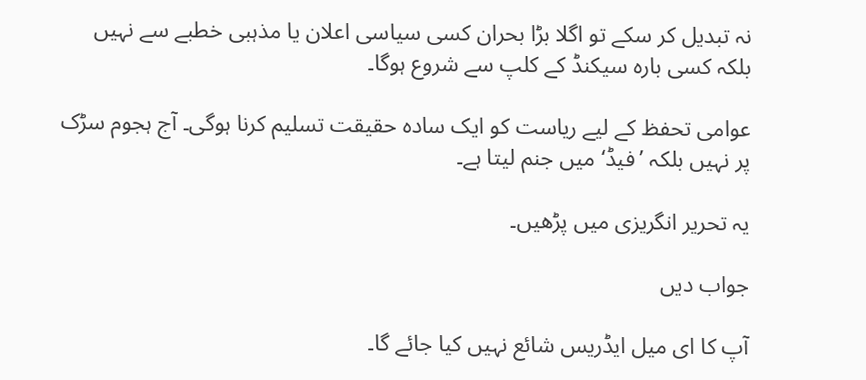نہ تبدیل کر سکے تو اگلا بڑا بحران کسی سیاسی اعلان یا مذہبی خطبے سے نہیں بلکہ کسی بارہ سیکنڈ کے کلپ سے شروع ہوگا۔

عوامی تحفظ کے لیے ریاست کو ایک سادہ حقیقت تسلیم کرنا ہوگی۔ آج ہجوم سڑک پر نہیں بلکہ ’فیڈ‘ میں جنم لیتا ہے۔

یہ تحریر انگریزی میں پڑھیں۔

جواب دیں

آپ کا ای میل ایڈریس شائع نہیں کیا جائے گا۔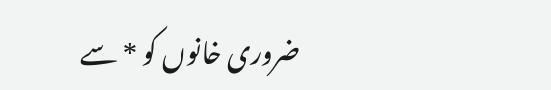ضروری خانوں کو * سے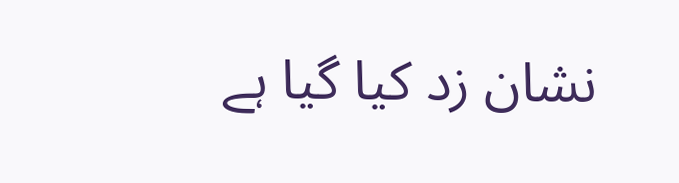نشان زد کیا گیا ہے